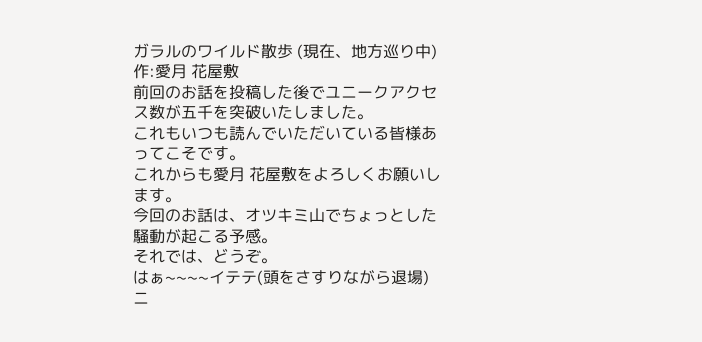ガラルのワイルド散歩 (現在、地方巡り中) 作:愛月 花屋敷
前回のお話を投稿した後でユニークアクセス数が五千を突破いたしました。
これもいつも読んでいただいている皆様あってこそです。
これからも愛月 花屋敷をよろしくお願いします。
今回のお話は、オツキミ山でちょっとした騒動が起こる予感。
それでは、どうぞ。
はぁ~~~~イテテ(頭をさすりながら退場)
ニ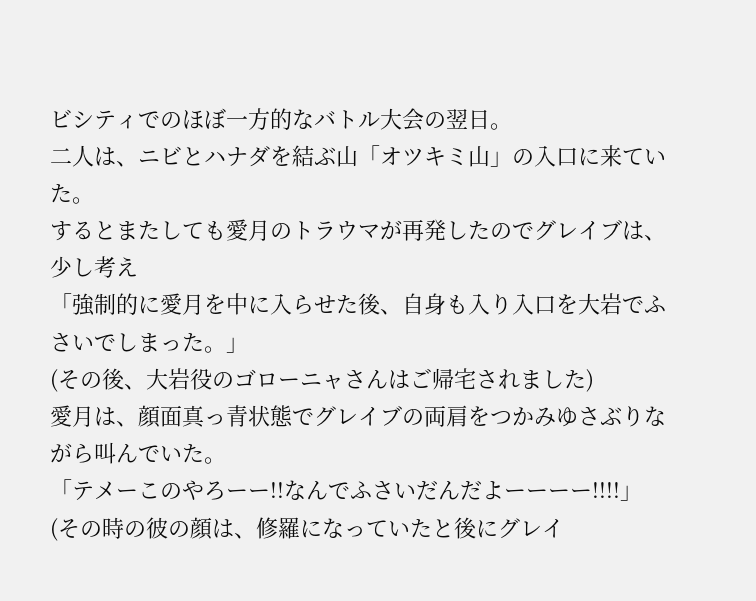ビシティでのほぼ一方的なバトル大会の翌日。
二人は、ニビとハナダを結ぶ山「オツキミ山」の入口に来ていた。
するとまたしても愛月のトラウマが再発したのでグレイブは、少し考え
「強制的に愛月を中に入らせた後、自身も入り入口を大岩でふさいでしまった。」
(その後、大岩役のゴローニャさんはご帰宅されました)
愛月は、顔面真っ青状態でグレイブの両肩をつかみゆさぶりながら叫んでいた。
「テメーこのやろーー!!なんでふさいだんだよーーーー!!!!」
(その時の彼の顔は、修羅になっていたと後にグレイ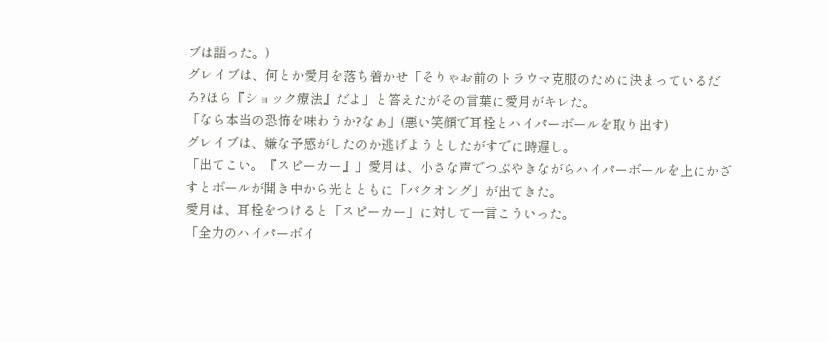ブは語った。)
グレイブは、何とか愛月を落ち着かせ「そりゃお前のトラウマ克服のために決まっているだろ?ほら『ショック療法』だよ」と答えたがその言葉に愛月がキレた。
「なら本当の恐怖を味わうか?なぁ」(悪い笑顔で耳栓とハイパーボールを取り出す)
グレイブは、嫌な予感がしたのか逃げようとしたがすでに時遅し。
「出てこい。『スピーカー』」愛月は、小さな声でつぶやきながらハイパーボールを上にかざすとボールが開き中から光とともに「バクオング」が出てきた。
愛月は、耳栓をつけると「スピーカー」に対して一言こういった。
「全力のハイパーボイ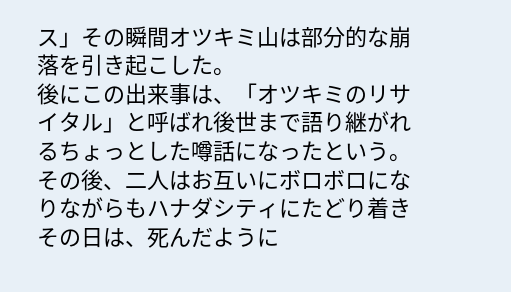ス」その瞬間オツキミ山は部分的な崩落を引き起こした。
後にこの出来事は、「オツキミのリサイタル」と呼ばれ後世まで語り継がれるちょっとした噂話になったという。
その後、二人はお互いにボロボロになりながらもハナダシティにたどり着きその日は、死んだように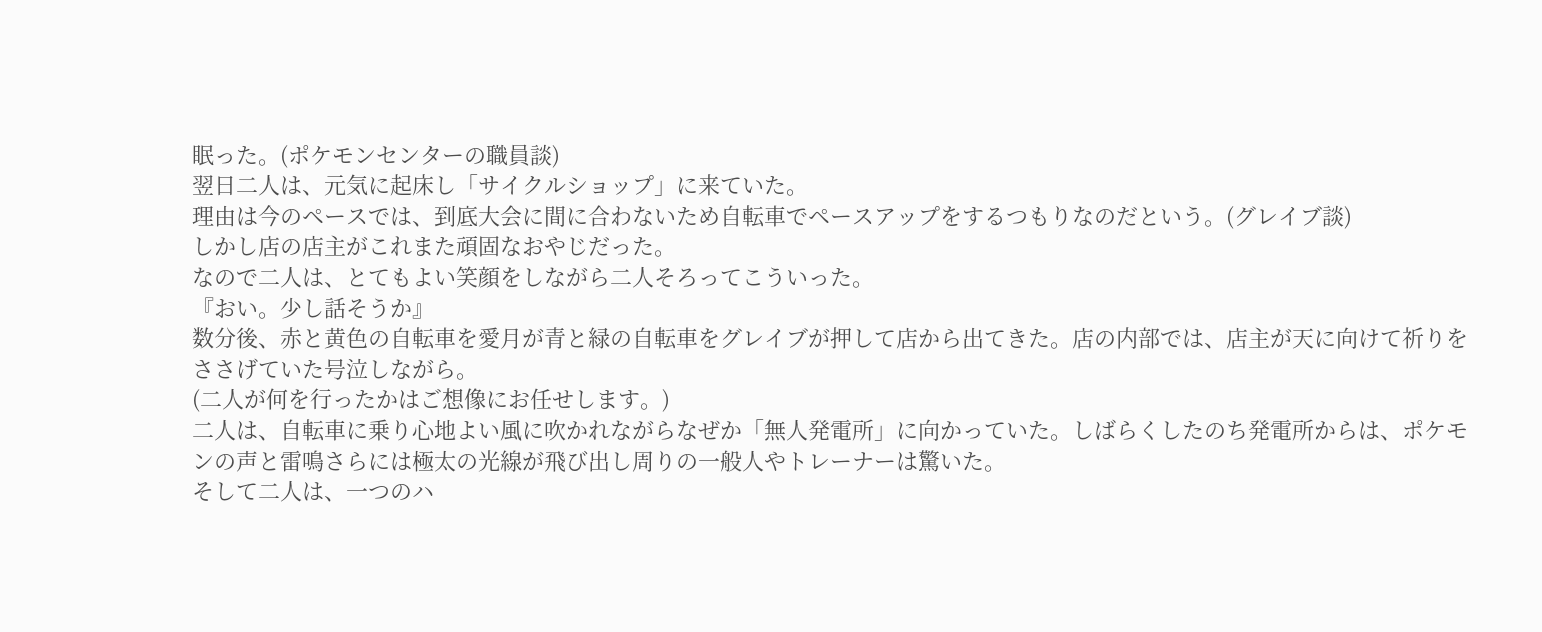眠った。(ポケモンセンターの職員談)
翌日二人は、元気に起床し「サイクルショップ」に来ていた。
理由は今のペースでは、到底大会に間に合わないため自転車でペースアップをするつもりなのだという。(グレイブ談)
しかし店の店主がこれまた頑固なおやじだった。
なので二人は、とてもよい笑顔をしながら二人そろってこういった。
『おい。少し話そうか』
数分後、赤と黄色の自転車を愛月が青と緑の自転車をグレイブが押して店から出てきた。店の内部では、店主が天に向けて祈りをささげていた号泣しながら。
(二人が何を行ったかはご想像にお任せします。)
二人は、自転車に乗り心地よい風に吹かれながらなぜか「無人発電所」に向かっていた。しばらくしたのち発電所からは、ポケモンの声と雷鳴さらには極太の光線が飛び出し周りの一般人やトレーナーは驚いた。
そして二人は、一つのハ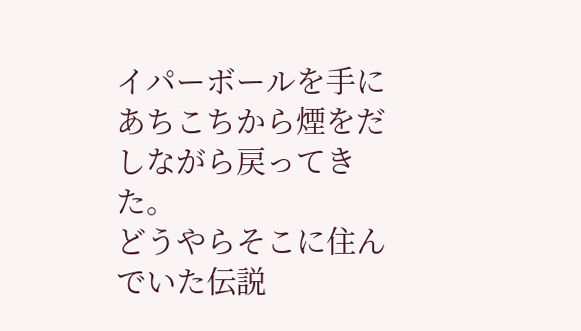イパーボールを手にあちこちから煙をだしながら戻ってきた。
どうやらそこに住んでいた伝説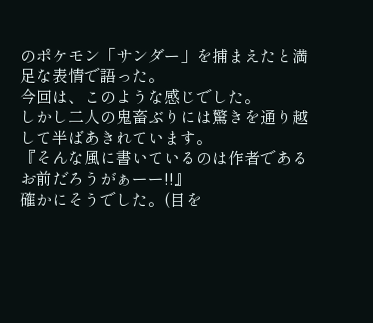のポケモン「サンダー」を捕まえたと満足な表情で語った。
今回は、このような感じでした。
しかし二人の鬼畜ぶりには驚きを通り越して半ばあきれています。
『そんな風に書いているのは作者であるお前だろうがぁーー!!』
確かにそうでした。(目を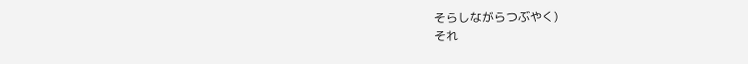そらしながらつぶやく)
それ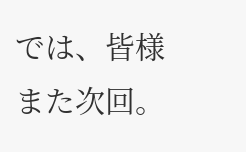では、皆様また次回。